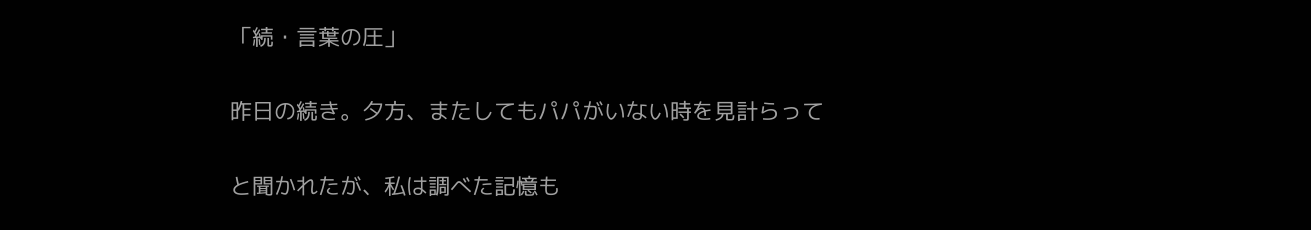「続・言葉の圧」

昨日の続き。夕方、またしてもパパがいない時を見計らって

と聞かれたが、私は調べた記憶も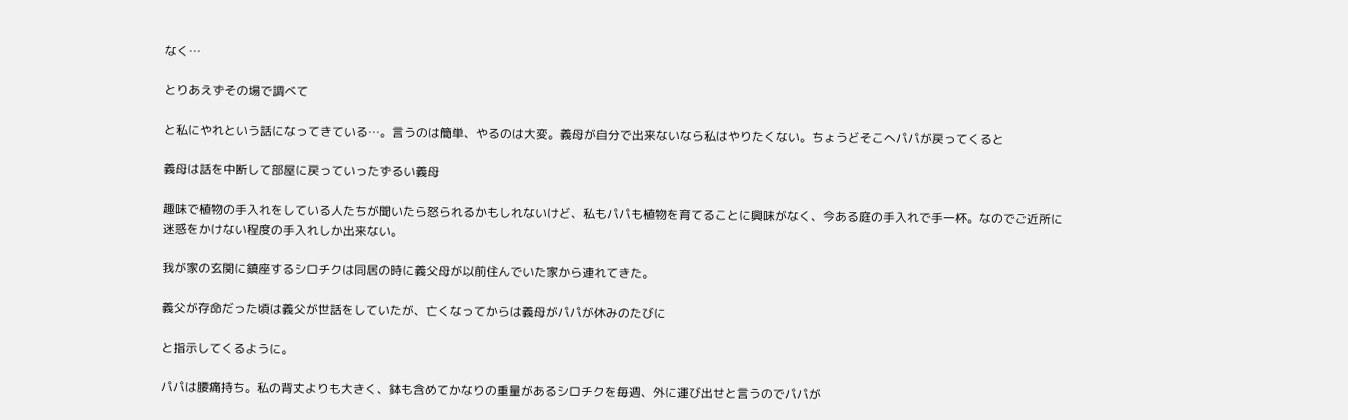なく…

とりあえずその場で調べて

と私にやれという話になってきている…。言うのは簡単、やるのは大変。義母が自分で出来ないなら私はやりたくない。ちょうどそこへパパが戻ってくると

義母は話を中断して部屋に戻っていったずるい義母

趣味で植物の手入れをしている人たちが聞いたら怒られるかもしれないけど、私もパパも植物を育てることに興味がなく、今ある庭の手入れで手一杯。なのでご近所に迷惑をかけない程度の手入れしか出来ない。

我が家の玄関に鎮座するシロチクは同居の時に義父母が以前住んでいた家から連れてきた。

義父が存命だった頃は義父が世話をしていたが、亡くなってからは義母がパパが休みのたびに

と指示してくるように。

パパは腰痛持ち。私の背丈よりも大きく、鉢も含めてかなりの重量があるシロチクを毎週、外に運び出せと言うのでパパが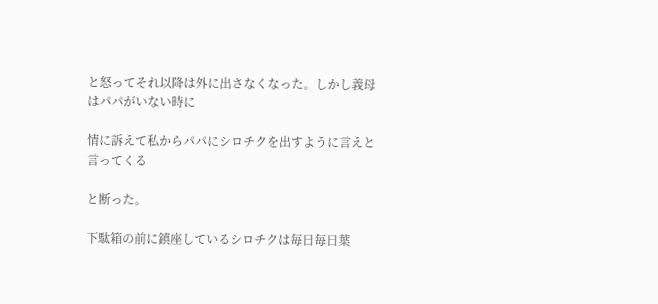と怒ってそれ以降は外に出さなくなった。しかし義母はパパがいない時に

情に訴えて私からパパにシロチクを出すように言えと言ってくる

と断った。

下駄箱の前に鎮座しているシロチクは毎日毎日葉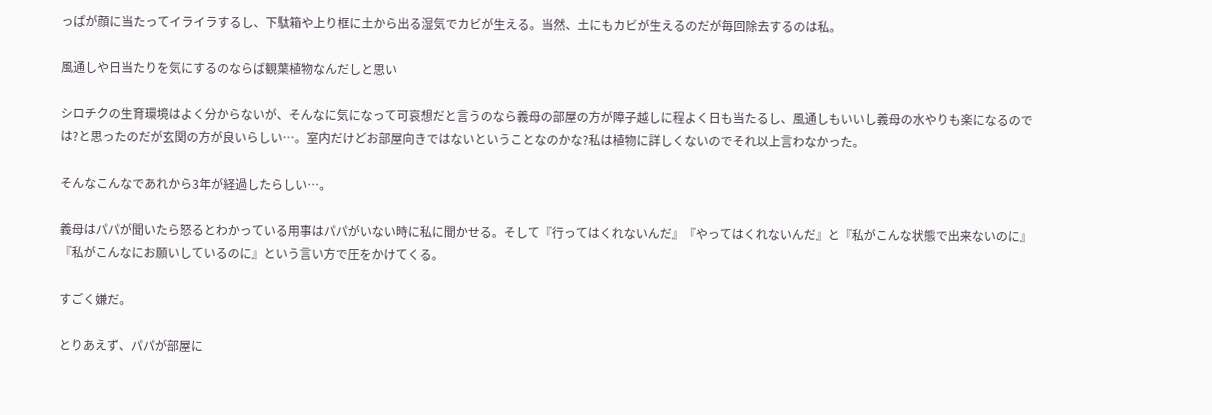っぱが顔に当たってイライラするし、下駄箱や上り框に土から出る湿気でカビが生える。当然、土にもカビが生えるのだが毎回除去するのは私。

風通しや日当たりを気にするのならば観葉植物なんだしと思い

シロチクの生育環境はよく分からないが、そんなに気になって可哀想だと言うのなら義母の部屋の方が障子越しに程よく日も当たるし、風通しもいいし義母の水やりも楽になるのでは?と思ったのだが玄関の方が良いらしい…。室内だけどお部屋向きではないということなのかな?私は植物に詳しくないのでそれ以上言わなかった。

そんなこんなであれから3年が経過したらしい…。

義母はパパが聞いたら怒るとわかっている用事はパパがいない時に私に聞かせる。そして『行ってはくれないんだ』『やってはくれないんだ』と『私がこんな状態で出来ないのに』『私がこんなにお願いしているのに』という言い方で圧をかけてくる。

すごく嫌だ。

とりあえず、パパが部屋に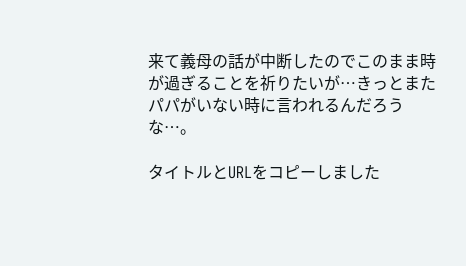来て義母の話が中断したのでこのまま時が過ぎることを祈りたいが…きっとまたパパがいない時に言われるんだろうな…。

タイトルとURLをコピーしました